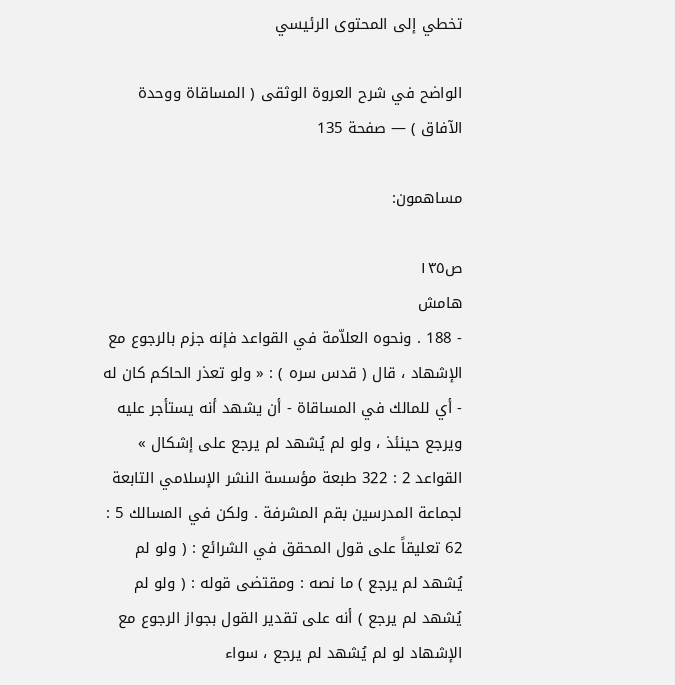تخطي إلى المحتوى الرئيسي

الواضح في شرح العروة الوثقى ( المساقاة ووحدة الآفاق ) — صفحة 135

مساهمون:

ص١٣٥
هامش
- 188 . ونحوه العلاّمة في القواعد فإنه جزم بالرجوع مع الإشهاد ، قال ( قدس سره ) : « ولو تعذر الحاكم كان له - أي للمالك في المساقاة - أن يشهد أنه يستأجر عليه ويرجع حينئذ ، ولو لم يُشهد لم يرجع على إشكال » القواعد 2 : 322 طبعة مؤسسة النشر الإسلامي التابعة لجماعة المدرسين بقم المشرفة . ولكن في المسالك 5 : 62 تعليقاً على قول المحقق في الشرائع : ( ولو لم يُشهد لم يرجع ) ما نصه : ومقتضى قوله : ( ولو لم يُشهد لم يرجع ) أنه على تقدير القول بجواز الرجوع مع الإشهاد لو لم يُشهد لم يرجع ، سواء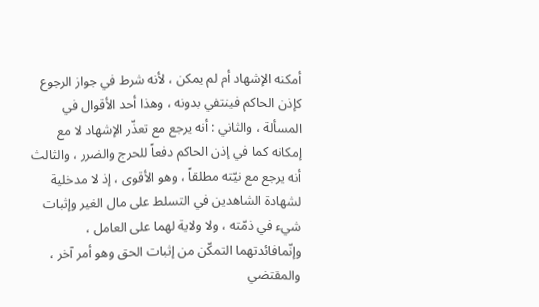أمكنه الإشهاد أم لم يمكن ، لأنه شرط في جواز الرجوع كإذن الحاكم فينتفي بدونه ، وهذا أحد الأقوال في المسألة ، والثاني : أنه يرجع مع تعذّر الإشهاد لا مع إمكانه كما في إذن الحاكم دفعاً للحرج والضرر ، والثالث أنه يرجع مع نيّته مطلقاً ، وهو الأقوى ، إذ لا مدخلية لشهادة الشاهدين في التسلط على مال الغير وإثبات شيء في ذمّته ، ولا ولاية لهما على العامل ، وإنّمافائدتهما التمكّن من إثبات الحق وهو أمر آخر ، والمقتضي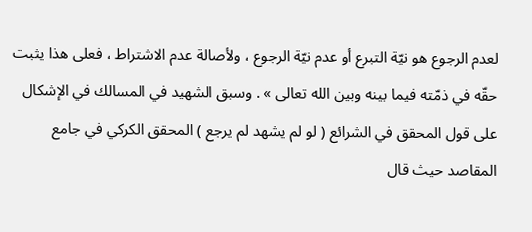لعدم الرجوع هو نيّة التبرع أو عدم نيّة الرجوع ، ولأصالة عدم الاشتراط ، فعلى هذا يثبت حقّه في ذمّته فيما بينه وبين الله تعالى » . وسبق الشهيد في المسالك في الإشكال على قول المحقق في الشرائع ( لو لم يشهد لم يرجع ) المحقق الكركي في جامع المقاصد حيث قال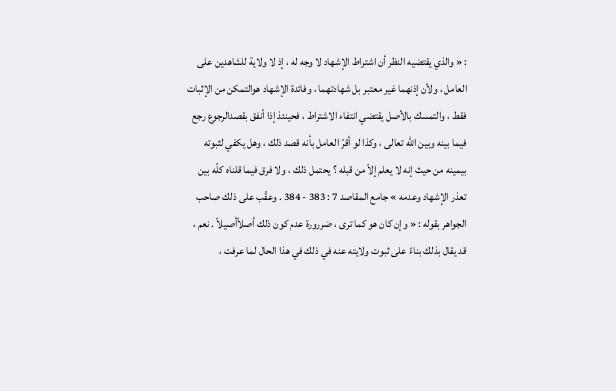: « والذي يقتضيه النظر أن اشتراط الإشهاد لا وجه له ، إذ لا ولاية للشاهدين على العامل ، ولأن إذنهما غير معتبر بل شهادتهما ، وفائدة الإشهاد هوالتمكن من الإثبات فقط ، والتمسك بالأصل يقتضي انتفاء الاشتراط ، فحينئذ إذا أنفق بقصدالرجوع رجع فيما بينه وبين الله تعالى ، وكذا لو أقرّ العامل بأنه قصد ذلك ، وهل يكفي لثبوته بيمينه من حيث إنه لا يعلم إلاّ من قبله ؟ يحتمل ذلك ، ولا فرق فيما قلناه كلّه بين تعذر الإشهاد وعدمه » جامع المقاصد 7 : 383 - 384 . وعقّب على ذلك صاحب الجواهر بقوله : « وإن كان هو كما ترى ، ضررورة عدم كون ذلك أصلاًأصيلاً . نعم ، قد يقال بذلك بناءً على ثبوت ولايته عنه في ذلك في هذا الحال لما عرفت ،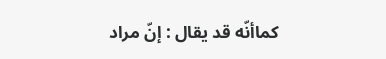كماأنّه قد يقال : إنّ مراد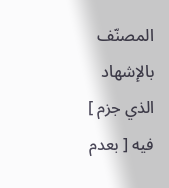المصنّف بالإشهاد الذي جزم ] فيه [ بعدم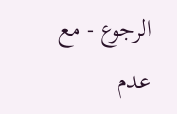الرجوع - مع عدم